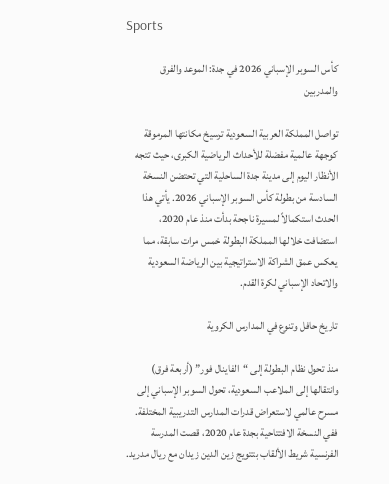Sports

كأس السوبر الإسباني 2026 في جدة: الموعد والفرق والمدربين

تواصل المملكة العربية السعودية ترسيخ مكانتها المرموقة كوجهة عالمية مفضلة للأحداث الرياضية الكبرى، حيث تتجه الأنظار اليوم إلى مدينة جدة الساحلية التي تحتضن النسخة السادسة من بطولة كأس السوبر الإسباني 2026. يأتي هذا الحدث استكمالاً لمسيرة ناجحة بدأت منذ عام 2020، استضافت خلالها المملكة البطولة خمس مرات سابقة، مما يعكس عمق الشراكة الاستراتيجية بين الرياضة السعودية والاتحاد الإسباني لكرة القدم.

تاريخ حافل وتنوع في المدارس الكروية

منذ تحول نظام البطولة إلى “الفاينال فور” (أربعة فرق) وانتقالها إلى الملاعب السعودية، تحول السوبر الإسباني إلى مسرح عالمي لاستعراض قدرات المدارس التدريبية المختلفة. ففي النسخة الافتتاحية بجدة عام 2020، قصت المدرسة الفرنسية شريط الألقاب بتتويج زين الدين زيدان مع ريال مدريد.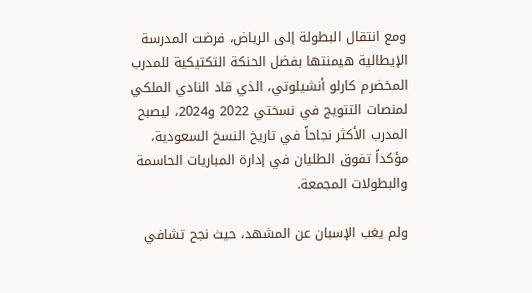ومع انتقال البطولة إلى الرياض، فرضت المدرسة الإيطالية هيمنتها بفضل الحنكة التكتيكية للمدرب المخضرم كارلو أنشيلوتي، الذي قاد النادي الملكي لمنصات التتويج في نسختي 2022 و2024، ليصبح المدرب الأكثر نجاحاً في تاريخ النسخ السعودية، مؤكداً تفوق الطليان في إدارة المباريات الحاسمة والبطولات المجمعة.

ولم يغب الإسبان عن المشهد، حيث نجح تشافي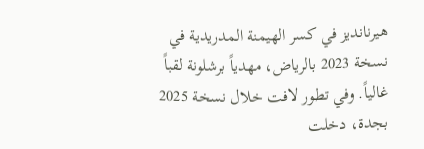هيرنانديز في كسر الهيمنة المدريدية في نسخة 2023 بالرياض، مهدياً برشلونة لقباً غالياً. وفي تطور لافت خلال نسخة 2025 بجدة، دخلت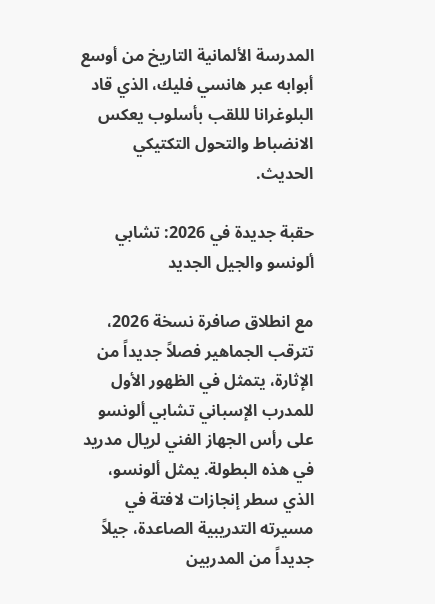المدرسة الألمانية التاريخ من أوسع أبوابه عبر هانسي فليك، الذي قاد البلوغرانا لللقب بأسلوب يعكس الانضباط والتحول التكتيكي الحديث.

حقبة جديدة في 2026: تشابي ألونسو والجيل الجديد

مع انطلاق صافرة نسخة 2026، تترقب الجماهير فصلاً جديداً من الإثارة، يتمثل في الظهور الأول للمدرب الإسباني تشابي ألونسو على رأس الجهاز الفني لريال مدريد في هذه البطولة. يمثل ألونسو، الذي سطر إنجازات لافتة في مسيرته التدريبية الصاعدة، جيلاً جديداً من المدربين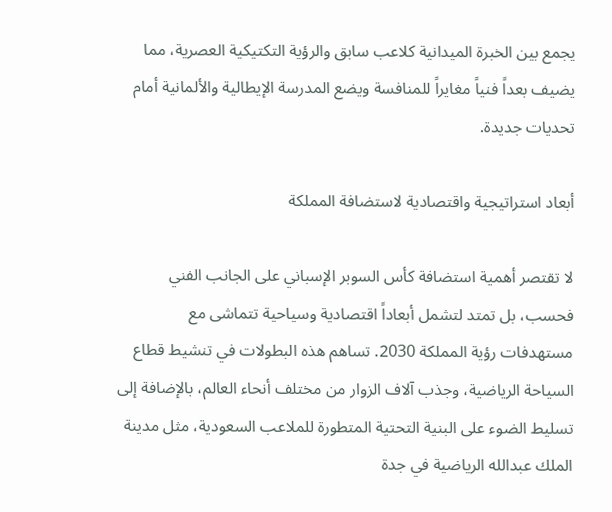يجمع بين الخبرة الميدانية كلاعب سابق والرؤية التكتيكية العصرية، مما يضيف بعداً فنياً مغايراً للمنافسة ويضع المدرسة الإيطالية والألمانية أمام تحديات جديدة.

أبعاد استراتيجية واقتصادية لاستضافة المملكة

لا تقتصر أهمية استضافة كأس السوبر الإسباني على الجانب الفني فحسب، بل تمتد لتشمل أبعاداً اقتصادية وسياحية تتماشى مع مستهدفات رؤية المملكة 2030. تساهم هذه البطولات في تنشيط قطاع السياحة الرياضية، وجذب آلاف الزوار من مختلف أنحاء العالم، بالإضافة إلى تسليط الضوء على البنية التحتية المتطورة للملاعب السعودية، مثل مدينة الملك عبدالله الرياضية في جدة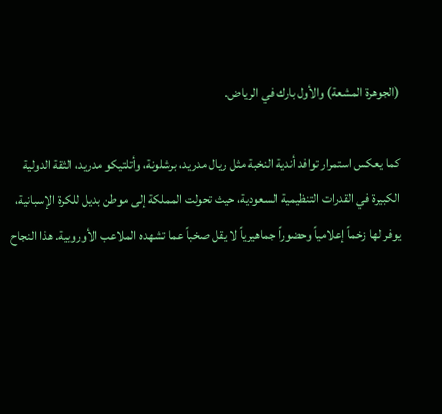(الجوهرة المشعة) والأول بارك في الرياض.

كما يعكس استمرار توافد أندية النخبة مثل ريال مدريد، برشلونة، وأتلتيكو مدريد، الثقة الدولية الكبيرة في القدرات التنظيمية السعودية، حيث تحولت المملكة إلى موطن بديل للكرة الإسبانية، يوفر لها زخماً إعلامياً وحضوراً جماهيرياً لا يقل صخباً عما تشهده الملاعب الأوروبية. هذا النجاح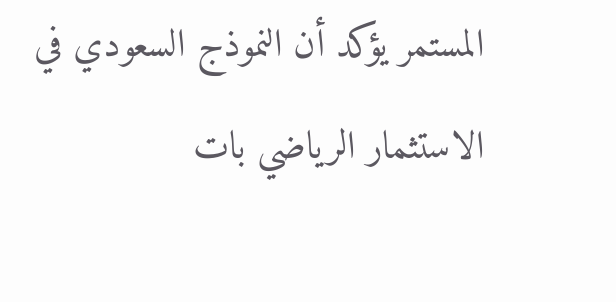المستمر يؤكد أن النموذج السعودي في الاستثمار الرياضي بات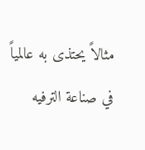مثالاً يحتذى به عالمياً في صناعة الترفيه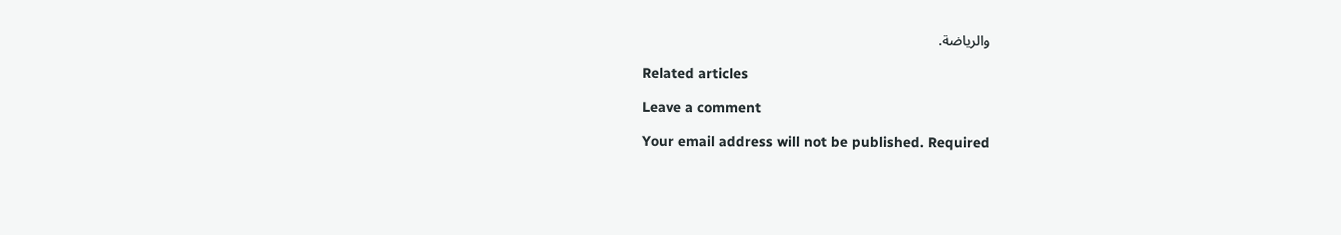والرياضة.

Related articles

Leave a comment

Your email address will not be published. Required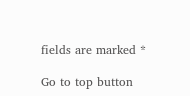fields are marked *

Go to top button